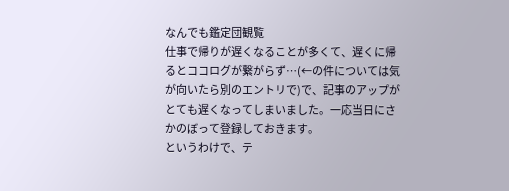なんでも鑑定団観覧
仕事で帰りが遅くなることが多くて、遅くに帰るとココログが繋がらず…(←の件については気が向いたら別のエントリで)で、記事のアップがとても遅くなってしまいました。一応当日にさかのぼって登録しておきます。
というわけで、テ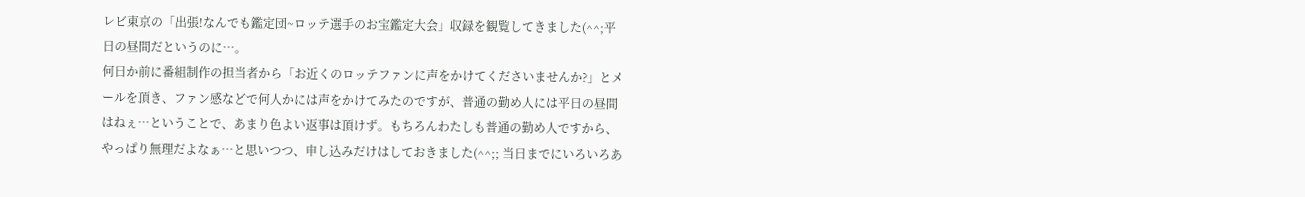レビ東京の「出張!なんでも鑑定団~ロッテ選手のお宝鑑定大会」収録を観覧してきました(^^;平日の昼間だというのに…。
何日か前に番組制作の担当者から「お近くのロッテファンに声をかけてくださいませんか?」とメールを頂き、ファン感などで何人かには声をかけてみたのですが、普通の勤め人には平日の昼間はねぇ…ということで、あまり色よい返事は頂けず。もちろんわたしも普通の勤め人ですから、やっぱり無理だよなぁ…と思いつつ、申し込みだけはしておきました(^^;; 当日までにいろいろあ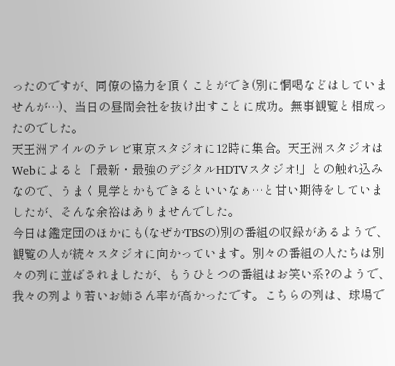ったのですが、同僚の協力を頂くことができ(別に恫喝などはしていませんが…)、当日の昼間会社を抜け出すことに成功。無事観覧と相成ったのでした。
天王洲アイルのテレビ東京スタジオに12時に集合。天王洲スタジオはWebによると「最新・最強のデジタルHDTVスタジオ!」との触れ込みなので、うまく見学とかもできるといいなぁ…と甘い期待をしていましたが、そんな余裕はありませんでした。
今日は鑑定団のほかにも(なぜかTBSの)別の番組の収録があるようで、観覧の人が続々スタジオに向かっています。別々の番組の人たちは別々の列に並ばされましたが、もうひとつの番組はお笑い系?のようで、我々の列より若いお姉さん率が高かったです。こちらの列は、球場で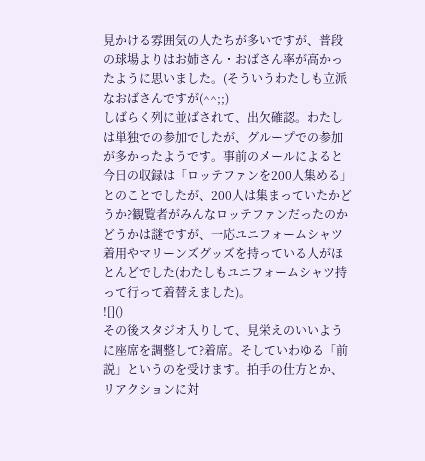見かける雰囲気の人たちが多いですが、普段の球場よりはお姉さん・おばさん率が高かったように思いました。(そういうわたしも立派なおばさんですが(^^;;)
しばらく列に並ばされて、出欠確認。わたしは単独での参加でしたが、グループでの参加が多かったようです。事前のメールによると今日の収録は「ロッテファンを200人集める」とのことでしたが、200人は集まっていたかどうか?観覧者がみんなロッテファンだったのかどうかは謎ですが、一応ユニフォームシャツ着用やマリーンズグッズを持っている人がほとんどでした(わたしもユニフォームシャツ持って行って着替えました)。
![]()
その後スタジオ入りして、見栄えのいいように座席を調整して?着席。そしていわゆる「前説」というのを受けます。拍手の仕方とか、リアクションに対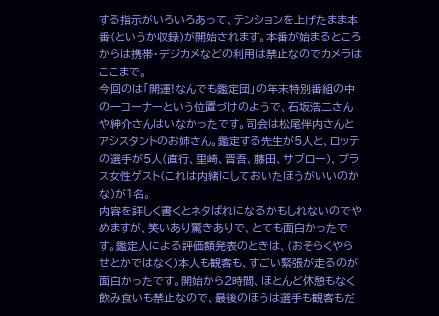する指示がいろいろあって、テンションを上げたまま本番(というか収録)が開始されます。本番が始まるところからは携帯・デジカメなどの利用は禁止なのでカメラはここまで。
今回のは「開運!なんでも鑑定団」の年末特別番組の中の一コーナーという位置づけのようで、石坂浩二さんや紳介さんはいなかったです。司会は松尾伴内さんとアシスタントのお姉さん。鑑定する先生が5人と、ロッテの選手が5人(直行、里崎、晋吾、藤田、サブロー)、プラス女性ゲスト(これは内緒にしておいたほうがいいのかな)が1名。
内容を詳しく書くとネタばれになるかもしれないのでやめますが、笑いあり驚きありで、とても面白かったです。鑑定人による評価額発表のときは、(おそらくやらせとかではなく)本人も観客も、すごい緊張が走るのが面白かったです。開始から2時間、ほとんど休憩もなく飲み食いも禁止なので、最後のほうは選手も観客もだ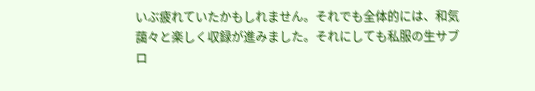いぶ疲れていたかもしれません。それでも全体的には、和気藹々と楽しく収録が進みました。それにしても私服の生サブロ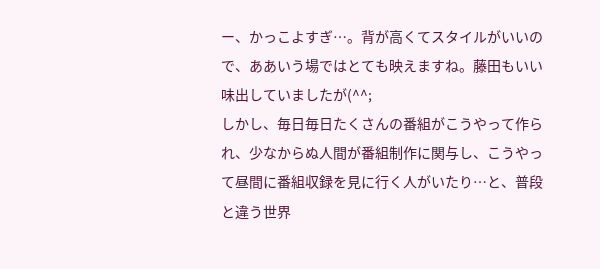ー、かっこよすぎ…。背が高くてスタイルがいいので、ああいう場ではとても映えますね。藤田もいい味出していましたが(^^;
しかし、毎日毎日たくさんの番組がこうやって作られ、少なからぬ人間が番組制作に関与し、こうやって昼間に番組収録を見に行く人がいたり…と、普段と違う世界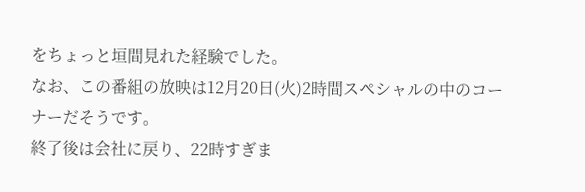をちょっと垣間見れた経験でした。
なお、この番組の放映は12月20日(火)2時間スペシャルの中のコーナーだそうです。
終了後は会社に戻り、22時すぎま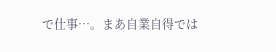で仕事…。まあ自業自得では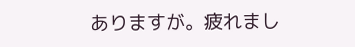ありますが。疲れまし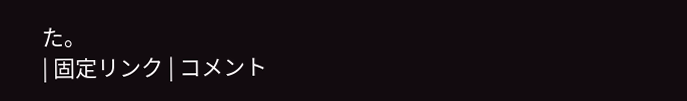た。
| 固定リンク | コメント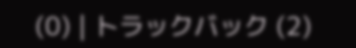(0) | トラックバック (2)